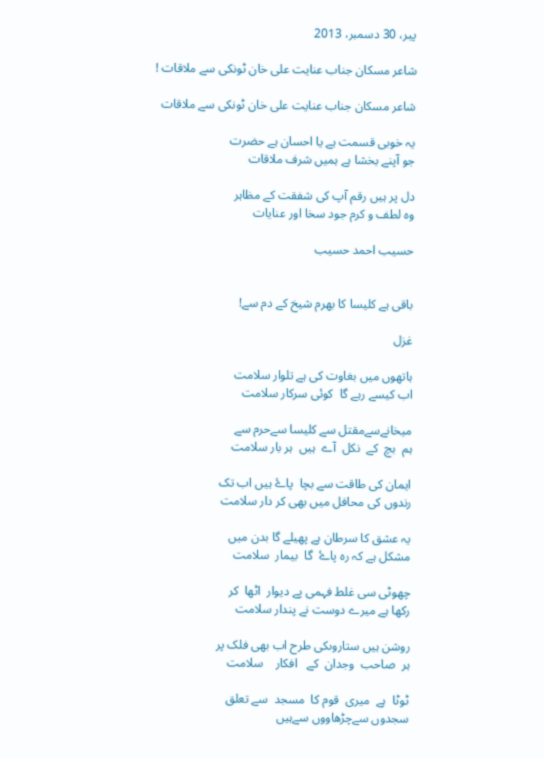پیر، 30 دسمبر، 2013

شاعر مسکان جناب عنایت علی خان ٹونکی سے ملاقات !

شاعر مسکان جناب عنایت علی خان ٹونکی سے ملاقات

یہ خوبی قسمت ہے یا احسان ہے حضرت
جو آپنے بخشا ہے ہمیں شرف ملاقات

دل پر ہیں رقم آپ کی شفقت کے مظاہر
وہ لطف و کرم جود سخا اور عنایات

حسیب احمد حسیب


باقی ہے کلیسا کا بھرم شیخ کے دم سے!

غزل

ہاتھوں میں بغاوت کی ہے تلوار سلامت
اب کیسے رہے گا  کوئی سرکار سلامت

میخانےسےمقتل سے کلیسا سےحرم سے
ہم  بچ  کے  نکل  آے  ہیں  ہر بار سلامت

ایمان کی طاقت سے بچا  پاۓ ہیں اب تک
رندوں کی محافل میں بھی کر دار سلامت

یہ عشق کا سرطان ہے پھیلے گا بدن میں
مشکل ہے کہ رہ پاۓ  گا  بیمار  سلامت

چھوٹی سی غلط فہمی پے دیوار  اٹھا  کر
رکھا ہے میرے دوست نے پندار سلامت

روشن ہیں ستاروںکی طرح اب بھی فلک پر
ہر  صاحب  وجدان  کے   افکار    سلامت

ٹوٹا  ہے  میری  قوم کا  مسجد  سے تعلق
سجدوں سےچڑھاووں سےہیں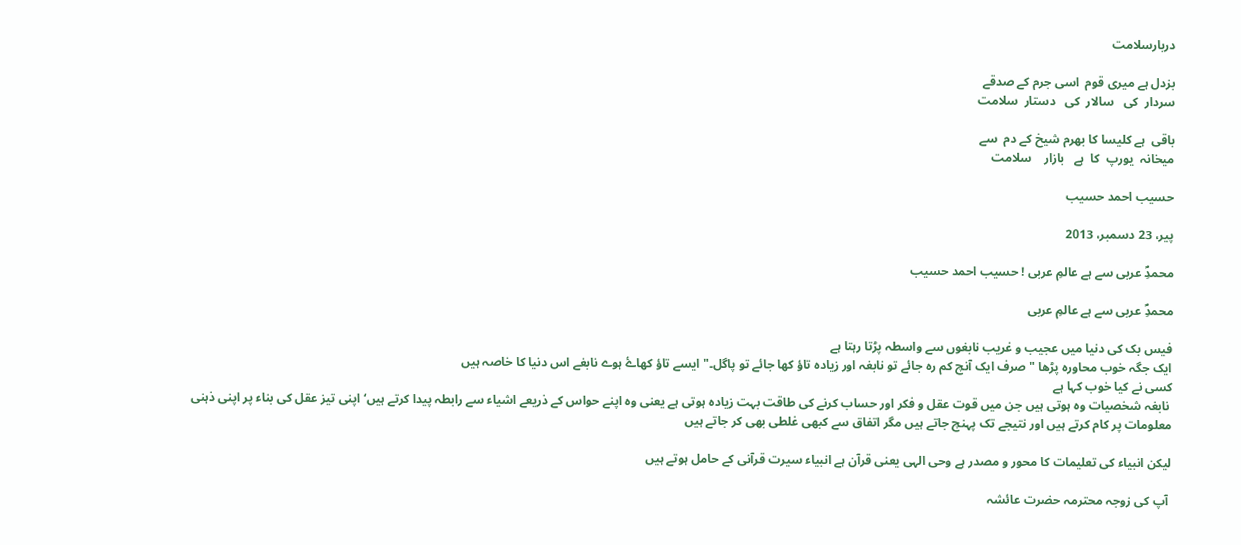دربارسلامت

بزدل ہے میری قوم  اسی جرم کے صدقے
سردار  کی   سالار  کی   دستار  سلامت

باقی  ہے کلیسا کا بھرم شیخ کے دم  سے
میخانہ  یورپ  کا  ہے   بازار    سلامت

حسیب احمد حسیب

پیر، 23 دسمبر، 2013

محمدِؐ عربی سے ہے عالمِ عربی ! حسیب احمد حسیب

محمدِؐ عربی سے ہے عالمِ عربی

فیس بک کی دنیا میں عجیب و غریب نابغوں سے واسطہ پڑتا رہتا ہے
ایک جگہ خوب محاورہ پڑھا "صرف ایک آنچ کم رہ جائے تو نابغہ اور زیادہ تاؤ کھا جائے تو پاگل۔" ایسے تاؤ کھاۓ ہوے نابغے اس دنیا کا خاصہ ہیں
کسی نے کیا خوب کہا ہے
 نابغہ شخصیات وہ ہوتی ہیں جن میں قوت عقل و فکر اور حساب کرنے کی طاقت بہت زیادہ ہوتی ہے یعنی وہ اپنے حواس کے ذریعے اشیاء سے رابطہ پیدا کرتے ہیں‘ اپنی تیز عقل کی بناء پر اپنی ذہنی معلومات پر کام کرتے ہیں اور نتیجے تک پہنچ جاتے ہیں مگر اتفاق سے کبھی غلطی بھی کر جاتے ہیں

لیکن انبیاء کی تعلیمات کا محور و مصدر ہے وحی الہی یعنی قرآن ہے انبیاء سیرت قرآنی کے حامل ہوتے ہیں

 آپ کی زوجہ محترمہ حضرت عائشہ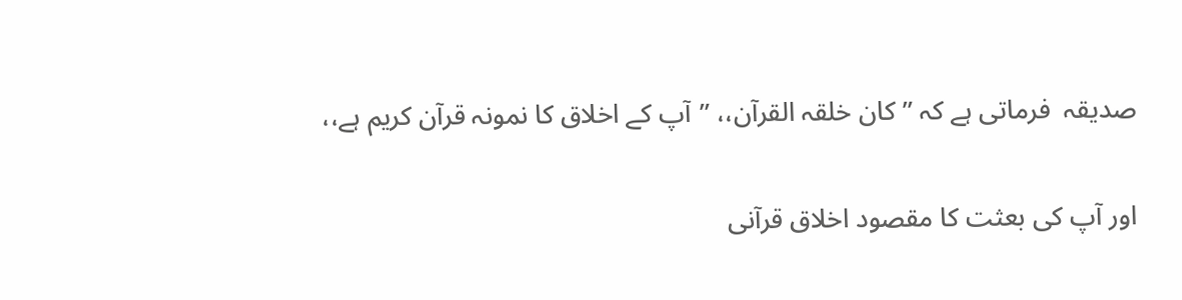صدیقہ  فرماتی ہے کہ ”کان خلقہ القرآن،، ”آپ کے اخلاق کا نمونہ قرآن کریم ہے،،

اور آپ کی بعثت کا مقصود اخلاق قرآنی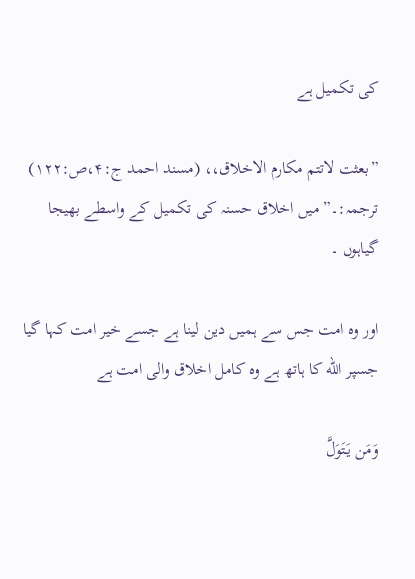کی تکمیل ہے

”بعثت لاتتم مکارم الاخلاق،، (مسند احمد ج:۴،ص:۱۲۲)
ترجمہ:۔” میں اخلاق حسنہ کی تکمیل کے واسطے بھیجا گیاہوں ۔

اور وہ امت جس سے ہمیں دین لینا ہے جسے خیر امت کہا گیا جسپر الله کا ہاتھ ہے وہ کامل اخلاق والی امت ہے

وَمَن يَتَوَلَّ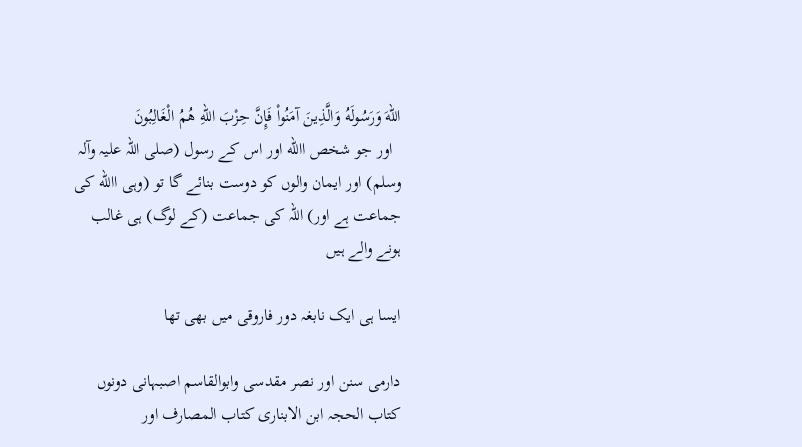اللّهَ وَرَسُولَهُ وَالَّذِينَ آمَنُواْ فَإِنَّ حِزْبَ اللّهِ هُمُ الْغَالِبُونَ
  اور جو شخص االله اور اس کے رسول (صلی اللہ علیہ وآلہ وسلم) اور ایمان والوں کو دوست بنائے گا تو (وہی االله کی جماعت ہے اور) اللہ کی جماعت (کے لوگ) ہی غالب ہونے والے ہیں

ایسا ہی ایک نابغہ دور فاروقی میں بھی تھا

دارمی سنن اور نصر مقدسی وابوالقاسم اصبہانی دونوں کتاب الحجہ ابن الابناری کتاب المصارف اور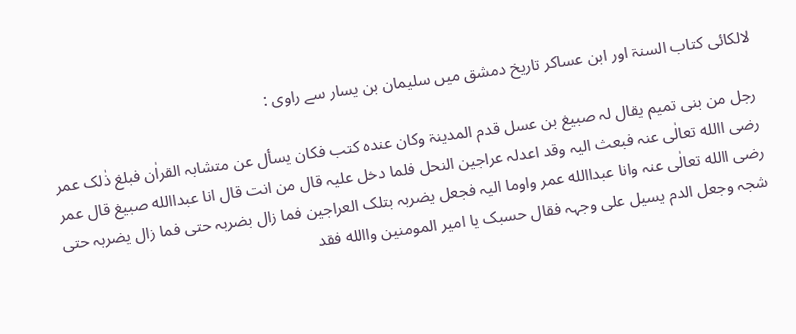لالکائی کتاب السنۃ اور ابن عساکر تاریخ دمشق میں سلیمان بن یسار سے راوی :

رجل من بنی تمیم یقال لہ صبیغ بن عسل قدم المدینۃ وکان عندہ کتب فکان یسأل عن متشابہ القراٰن فبلغ ذٰلک عمر رضی االله تعالٰی عنہ فبعث الیہ وقد اعدلہ عراجین النحل فلما دخل علیہ قال من انت قال انا عبداالله صبیغ قال عمر رضی االله تعالٰی عنہ وانا عبداالله عمر واوما الیہ فجعل یضربہ بتلک العراجین فما زال بضربہ حتی فما زال یضربہ حتی شجہ وجعل الدم یسیل علی وجہہ فقال حسبک یا امیر المومنین واالله فقد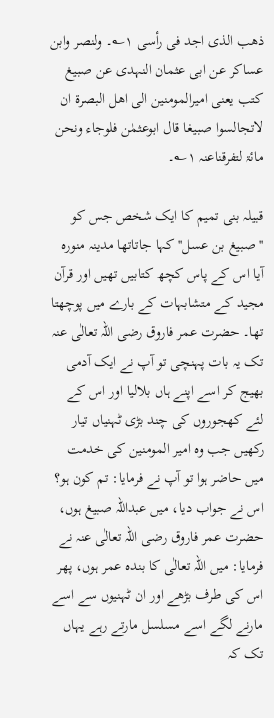ذھب الذی اجد فی رأسی ۱؎۔ ولنصر وابن عساکر عن ابی عثمان النہدی عن صبیغ کتب یعنی امیرالمومنین الی اھل البصرۃ ان لاتجالسوا صبیغا قال ابوعثمٰن فلوجاء ونحن مائۃ لتفرقناعنہ ۱؎۔

قبیلہ بنی تمیم کا ایک شخص جس کو ''صبیغ بن عسل'' کہا جاتاتھا مدینہ منورہ آیا اس کے پاس کچھ کتابیں تھیں اور قرآن مجید کے متشابہات کے بارے میں پوچھتا تھا۔ حضرت عمر فاروق رضی اللہ تعالٰی عنہ تک یہ بات پہنچی تو آپ نے ایک آدمی بھیج کر اسے اپنے ہاں بلالیا اور اس کے لئے کھجوروں کی چند بڑی ٹہنیاں تیار رکھیں جب وہ امیر المومنین کی خدمت میں حاضر ہوا تو آپ نے فرمایا: تم کون ہو؟ اس نے جواب دیا، میں عبداللہ صبیغ ہوں، حضرت عمر فاروق رضی اللہ تعالٰی عنہ نے فرمایا: میں اللہ تعالٰی کا بندہ عمر ہوں، پھر اس کی طرف بڑھے اور ان ٹہنیوں سے اسے مارنے لگے اسے مسلسل مارتے رہے یہاں تک کہ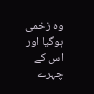وہ زخمی ہوگیا اور اس کے چہرے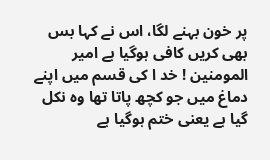پر خون بہنے لگا، اس نے کہا بس بھی کریں کافی ہوگیا ہے امیر المومنین ! خد ا کی قسم میں اپنے دماغ میں جو کچھ پاتا تھا وہ نکل گیا ہے یعنی ختم ہوگیا ہے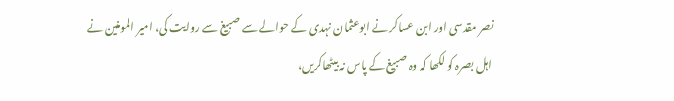نصر مقدسی اور ابن عساکر نے ابوعثمان نہدی کے حوالے سے صبیغ سے روایت کی، امیر المومنین نے اہل بصرہ کو لکھا کہ وہ صبیغ کے پاس نہ بیٹھاکریں،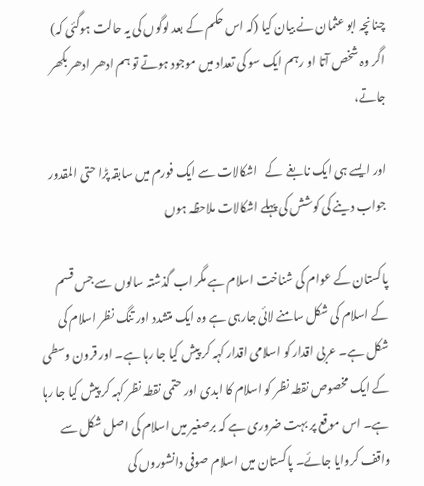چنانچہ ابو عثمان نے بیان کیا (کہ اس حکم کے بعد لوگوں کی یہ حالت ہوگئی کہ) اگر وہ شخص آتا او رہم ایک سو کی تعداد میں موجود ہوتے تو ہم ادھر ادھر بکھر جاتے،

اور ایسے ہی ایک نابغے  کے   اشکالات سے ایک فورم میں سابقہ پڑا حتی المقدور جواب دینے کی کوشش کی پہلے اشکالات ملاحظہ ہوں

پاکستان کے عوام کی شناخت اسلام ہے مگر اب گذشتہ سالوں سے جس قسم کے اسلام کی شکل سامنے لائی جارہی ہے وہ ایک متشدد اور تنگ نظر اسلام کی شکل ہے۔ عربی اقدار کو اسلامی اقدار کہہ کر پیش کیا جا رہا ہے۔ اور قرون وسطی کے ایک مخصوص نقطہ نظر کو اسلام کا ابدی اور حتمی نقطہ نظر کہہ کر پیش کیا جا رہا ہے۔ اس موقع پر بہت ضروری ہے کہ برصغیر میں اسلام کی اصل شکل سے واقف کروایا جائے۔ پاکستان میں اسلام صوفی دانشوروں کی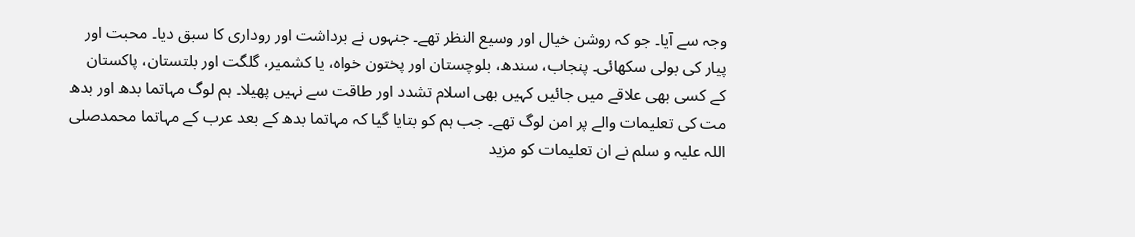وجہ سے آیا۔ جو کہ روشن خیال اور وسیع النظر تھے۔ جنہوں نے برداشت اور روداری کا سبق دیا۔ محبت اور پیار کی بولی سکھائی۔ پنجاب، سندھ، بلوچستان اور پختون خواہ، یا کشمیر، گلگت اور بلتستان، پاکستان کے کسی بھی علاقے میں جائیں کہیں بھی اسلام تشدد اور طاقت سے نہیں پھیلا۔ ہم لوگ مہاتما بدھ اور بدھ مت کی تعلیمات والے پر امن لوگ تھے۔ جب ہم کو بتایا گیا کہ مہاتما بدھ کے بعد عرب کے مہاتما محمدصلی اللہ علیہ و سلم نے ان تعلیمات کو مزید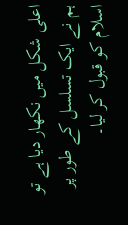اعلی شکل میں نکھار دیا ہے تو ہم نے ایک تسلسل کے طور پر اسلام کو قبول کر لیا۔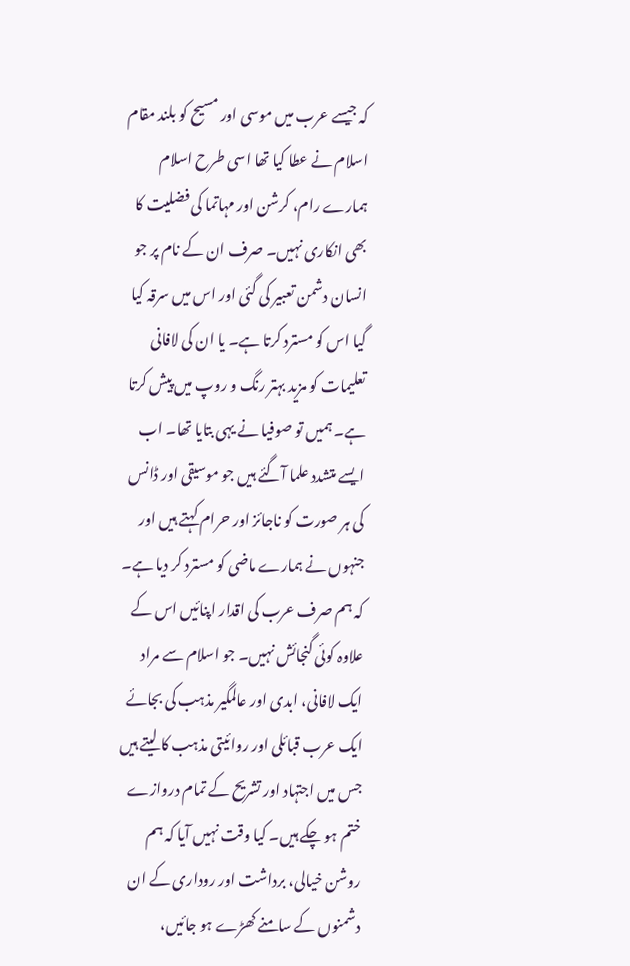کہ جیسے عرب میں موسی اور مسیح کو بلند مقام اسلام نے عطا کیا تھا اسی طرح اسلام ہمارے رام، کرشن اور مہاتما کی فضلیت کا بھی انکاری نہیں۔ صرف ان کے نام پر جو انسان دشمن تعبیر کی گئی اور اس میں سرقہ کیا گیا اس کو مسترد کرتا ہے۔ یا ان کی لافانی تعلیمات کو مزید بہتر رنگ و روپ میں پیش کرتا ہے۔ ہمیں تو صوفیا نے یہی بتایا تھا۔ اب ایسے متشدد علما آگئے ہیں جو موسیقی اور ڈانس کی ہر صورت کو ناجائز اور حرام کہتے ہیں اور جنہوں نے ہمارے ماضی کو مسترد کر دیا ہے۔ کہ ہم صرف عرب کی اقدار اپنائیں اس کے علاوہ کوئی گنجائش نہیں۔ جو اسلام سے مراد ایک لافانی، ابدی اور عالمگیر مذہب کی بجائے ایک عرب قبائلی اور روائیتی مذہب کا لیتے ہیں جس میں اجتہاد اور تشریح کے تمام دروازے ختم ہو چکے ہیں۔ کیا وقت نہیں آیا کہ ہم روشن خیالی، برداشت اور روداری کے ان دشمنوں کے سامنے کھڑے ہو جائیں،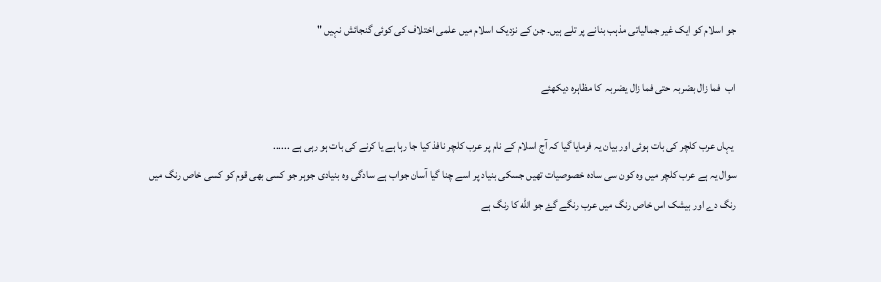جو اسلام کو ایک غیر جمالیاتی مذہب بنانے پر تلے ہیں۔ جن کے نزدیک اسلام میں علمی اختلاف کی کوئی گنجائش نہیں "

اب  فما زال بضربہ حتی فما زال یضربہ  کا مظاہرہ دیکھئے

 یہاں عرب کلچر کی بات ہوئی اور بیان یہ فرمایا گیا کہ آج اسلام کے نام پر عرب کلچر نافذ کیا جا رہا ہے یا کرنے کی بات ہو رہی ہے ......
سوال یہ ہے عرب کلچر میں وہ کون سی سادہ خصوصیات تھیں جسکی بنیاد پر اسے چنا گیا آسان جواب ہے سادگی وہ بنیادی جوہر جو کسی بھی قوم کو کسی خاص رنگ میں رنگ دے اور بیشک اس خاص رنگ میں عرب رنگے گۓ جو الله کا رنگ ہے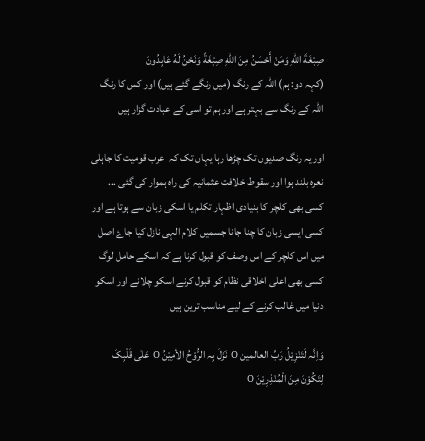صِبْغَةَ اللّهِ وَمَنْ أَحْسَنُ مِنَ اللّهِ صِبْغَةً وَنَحْنُ لَهُ عَابِدُونَ
(کہہ دو: ہم) اللہ کے رنگ (میں رنگے گئے ہیں) اور کس کا رنگ اللہ کے رنگ سے بہتر ہے اور ہم تو اسی کے عبادت گزار ہیں

اور یہ رنگ صدیوں تک چڑھا رہا یہاں تک کہ  عرب قومیت کا جاہلی نعرہ بلند ہوا اور سقوط خلافت عثمانیہ کی راہ ہموار کی گئی ...
کسی بھی کلچر کا بنیادی اظہار تکلم یا اسکی زبان سے ہوتا ہے اور کسی ایسی زبان کا چنا جانا جسمیں کلام الہی نازل کیا جاۓ اصل میں اس کلچر کے اس وصف کو قبول کرنا ہے کہ اسکے حامل لوگ کسی بھی اعلی اخلاقی نظام کو قبول کرنے اسکو چلانے اور اسکو دنیا میں غالب کرنے کے لیے مناسب ترین ہیں

وَاِنَّہ لَتَنْزِیْلُ رَبِّ العالمین o نَزَلَ بِہ الرُّوْحُ الأمِیْنُ o عَلٰی قَلْبِکَ لِتَکُوْنَ مِنَ الْمُنْذِرِیْنَ o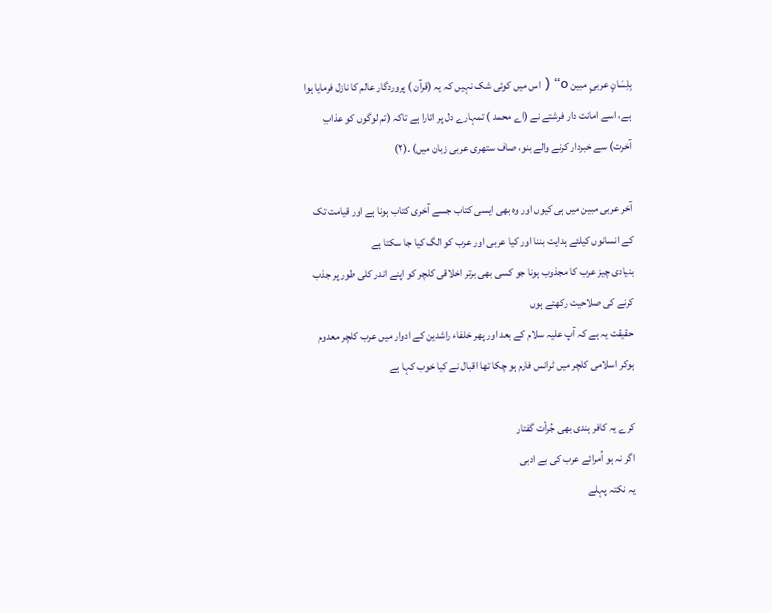بِلِسَانٍ عربیٍ مبین o“ ( اس میں کوئی شک نہیں کہ یہ (قرآن ) پروردگار عالم کا نازل فرمایا ہوا ہے، اسے امانت دار فرشتے نے (اے محمد ) تمہارے دل پر اتارا ہے تاکہ (تم لوگوں کو عذابِ آخرت) سے خبردار کرنے والے بنو، صاف ستھری عربی زبان میں) ۔(۲)

آخر عربی مبین میں ہی کیوں اور وہ بھی ایسی کتاب جسے آخری کتاب ہونا ہے اور قیامت تک کے انسانوں کیلئے ہدایت بننا اور کیا عربی اور عرب کو الگ کیا جا سکتا ہے
بنیادی چیز عرب کا مجذوب ہونا جو کسی بھی برتر اخلاقی کلچر کو اپنے اندر کلی طور پر جذب کرنے کی صلاحیت رکھتے ہوں
حقیقت یہ ہے کہ آپ علیہ سلام کے بعد اور پھر خلفاء راشدین کے ادوار میں عرب کلچر معدوم ہوکر اسلامی کلچر میں ٹرانس فارم ہو چکا تھا اقبال نے کیا خوب کہا ہے

کرے یہ کافر ہندی بھی جُرأت گفتار
اگر نہ ہو اُمرائے عرب کی بے ادبی
یہ نکتہ پہلے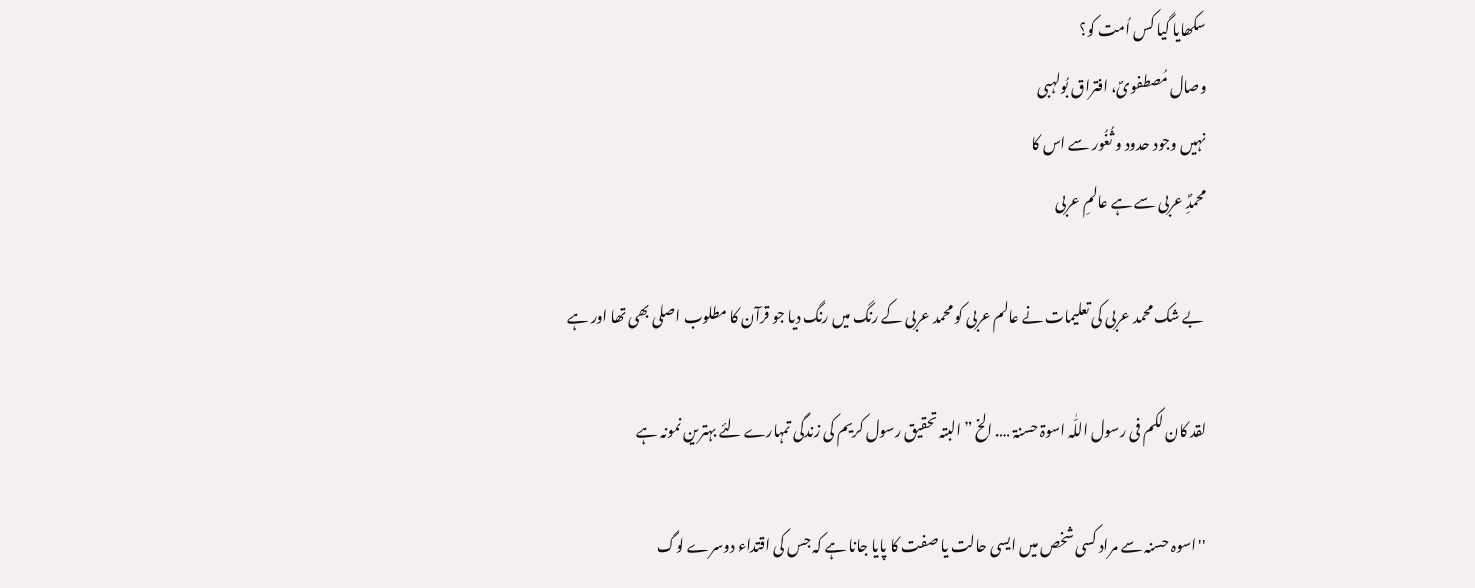سکھایا گیا کس اُمت کو؟
وصال مُصطفویؐ، افتراق بُولہبی
نہیں وجود حدود و ثُغُور سے اس کا
محمدِؐ عربی سے ہے عالمِ عربی

 بے شک محمد عربی کی تعلیمات نے عالم عربی کو محمد عربی کے رنگ میں رنگ دیا جو قرآن کا مطلوب اصلی بھی تھا اور ہے

لقد کان لکم فی رسول اللّٰہ اسوۃ حسنۃ …. الخ ” البتہ تحقیق رسول کریم کی زندگی تمہارے لئے بہترین نمونہ ہے

''اسوہ حسنہ سے مراد کسی شخص میں ایسی حالت یا صفت کا پایا جانا ہے کہ جس کی اقتداء دوسرے لوگ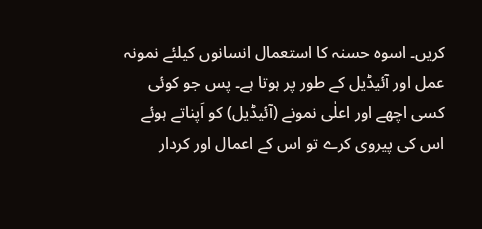کریں۔ اسوہ حسنہ کا استعمال انسانوں کیلئے نمونہ عمل اور آئیڈیل کے طور پر ہوتا ہے۔ پس جو کوئی کسی اچھے اور اعلٰی نمونے (آئیڈیل) کو اَپناتے ہوئے اس کی پیروی کرے تو اس کے اعمال اور کردار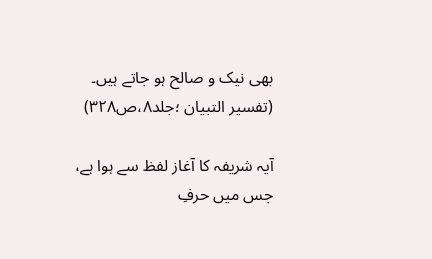بھی نیک و صالح ہو جاتے ہیں۔ (تفسیر التبیان ؛جلد٨،ص٣٢٨)

آیہ شریفہ کا آغاز لفظ سے ہوا ہے، جس میں حرفِ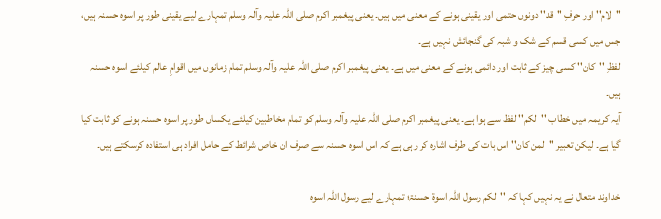''لام'' اور حرفِ ''قد'' دونوں حتمی اور یقینی ہونے کے معنی میں ہیں۔ یعنی پیغمبر اکرم صلی اللہ علیہ وآلہ وسلم تمہارے لیے یقینی طور پر اسوہ حسنہ ہیں، جس میں کسی قسم کے شک و شبہ کی گنجائش نہیں ہے۔
لفظِ ''کان'' کسی چیز کے ثابت اور دائمی ہونے کے معنی میں ہے۔ یعنی پیغمبر اکرم صلی اللہ علیہ وآلہ وسلم تمام زمانوں میں اقوامِ عالم کیلئے اسوہ حسنہ ہیں۔
آیہ کریمہ میں خطاب ''لکم'' لفظ سے ہوا ہے۔ یعنی پیغمبر اکرم صلی اللہ علیہ وآلہ وسلم کو تمام مخاطبین کیلئے یکساں طور پر اسوہ حسنہ ہونے کو ثابت کیا گیا ہے۔ لیکن تعبیر ''لمن کان'' اس بات کی طرف اشارہ کر رہی ہے کہ اس اسوہ حسنہ سے صرف ان خاص شرائط کے حامل افراد ہی استفادہ کرسکتے ہیں۔

خداوند متعال نے یہ نہیں کہا کہ ''لکم رسول اللہ اسوۃ حسنۃ؛ تمہارے لیے رسول اللہ اسوہ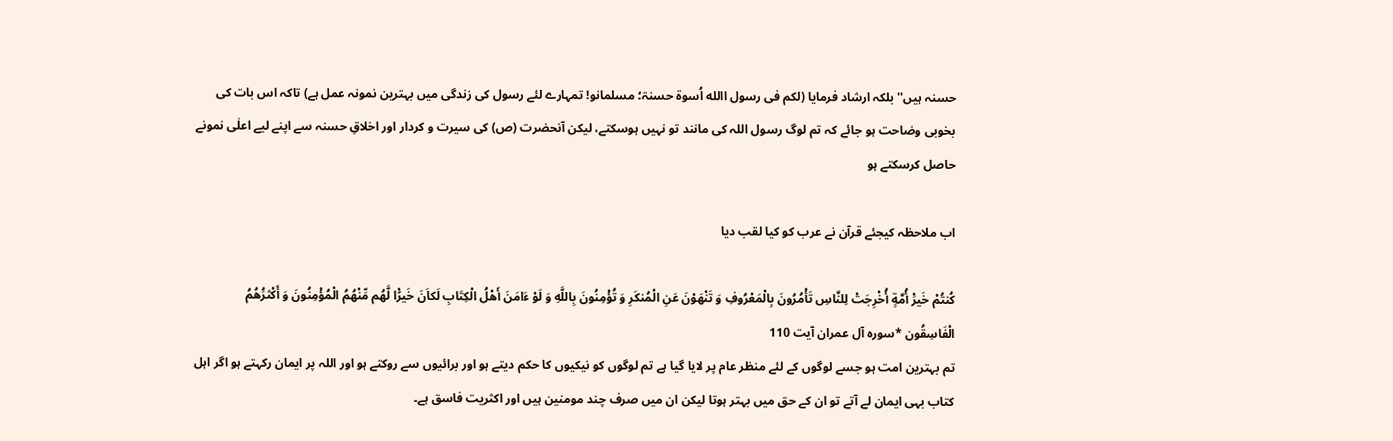حسنہ ہیں'' بلکہ ارشاد فرمایا (لکم فی رسول االله اُسوۃ حسنۃ؛ مسلمانو! تمہارے لئے رسول کی زندگی میں بہترین نمونہ عمل ہے) تاکہ اس بات کی بخوبی وضاحت ہو جائے کہ تم لوگ رسول اللہ کی مانند تو نہیں ہوسکتے، لیکن آنحضرت (ص) کی سیرت و کردار اور اخلاقِ حسنہ سے اپنے لیے اعلٰی نمونے حاصل کرسکتے ہو

اب ملاحظہ کیجئے قرآن نے عرب کو کیا لقب دیا

كُنتُمْ خَيرَْ أُمَّةٍ أُخْرِجَتْ لِلنَّاسِ تَأْمُرُونَ بِالْمَعْرُوفِ وَ تَنْهَوْنَ عَنِ الْمُنكَرِ وَ تُؤْمِنُونَ بِاللَّهِ وَ لَوْ ءَامَنَ أَهْلُ الْكِتَابِ لَكاَنَ خَيرًْا لَّهُم مِّنْهُمُ الْمُؤْمِنُونَ وَ أَكْثرَُهُمُ الْفَاسِقُون *سوره آل عمران آيت 110
تم بہترین امت ہو جسے لوگوں کے لئے منظر عام پر لایا گیا ہے تم لوگوں کو نیکیوں کا حکم دیتے ہو اور برائیوں سے روکتے ہو اور اللہ پر ایمان رکہتے ہو اگر اہل کتاب بہی ایمان لے آتے تو ان کے حق میں بہتر ہوتا لیکن ان میں صرف چند مومنین ہیں اور اکثريت فاسق ہے۔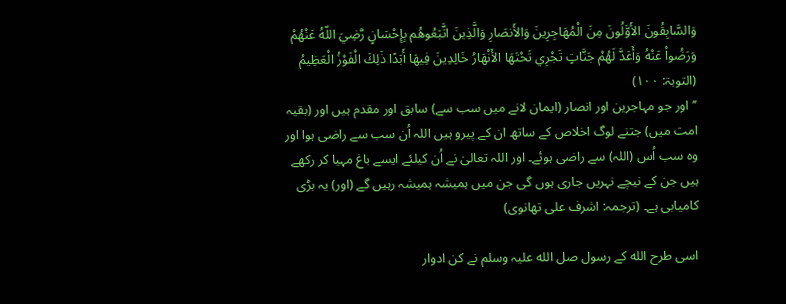وَالسَّابِقُونَ الأَوَّلُونَ مِنَ الْمُهَاجِرِينَ وَالأَنصَارِ وَالَّذِينَ اتَّبَعُوهُم بِإِحْسَانٍ رَّضِيَ اللّهُ عَنْهُمْ وَرَضُواْ عَنْهُ وَأَعَدَّ لَهُمْ جَنَّاتٍ تَجْرِي تَحْتَهَا الأَنْهَارُ خَالِدِينَ فِيهَا أَبَدًا ذَلِكَ الْفَوْزُ الْعَظِيمُ (التوبۃ: ۱۰۰)
’’اور جو مہاجرین اور انصار (ایمان لانے میں سب سے) سابق اور مقدم ہیں اور (بقیہ امت میں) جتنے لوگ اخلاص کے ساتھ ان کے پیرو ہیں اللہ اُن سب سے راضی ہوا اور وہ سب اُس (اللہ) سے راضی ہوئے۔ اور اللہ تعالیٰ نے اُن کیلئے ایسے باغ مہیا کر رکھے ہیں جن کے نیچے نہریں جاری ہوں گی جن میں ہمیشہ ہمیشہ رہیں گے (اور) یہ بڑی کامیابی ہے۔ (ترجمہ: اشرف علی تھانوی)

اسی طرح الله کے رسول صل الله علیہ وسلم نے کن ادوار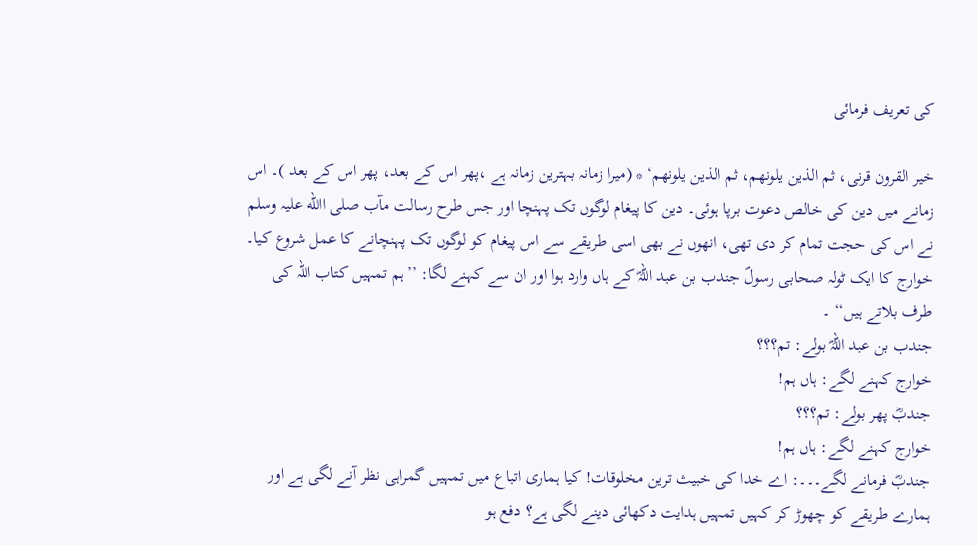کی تعریف فرمائی

خیر القرون قرنی، ثم الذین یلونهم، ثم الذین یلونهم‘ * (میرا زمانہ بہترین زمانہ ہے ،پھر اس کے بعد، پھر اس کے بعد )۔ اس زمانے میں دین کی خالص دعوت برپا ہوئی۔ دین کا پیغام لوگوں تک پہنچا اور جس طرح رسالت مآب صلی االله علیہ وسلم نے اس کی حجت تمام کر دی تھی، انھوں نے بھی اسی طریقے سے اس پیغام کو لوگوں تک پہنچانے کا عمل شروع کیا۔
خوارج کا ایک ٹولہ صحابی رسولؐ جندب بن عبد اللہؓ کے ہاں وارد ہوا اور ان سے کہنے لگا: ’’ہم تمہیں کتاب اللہ کی طرف بلاتے ہیں‘‘ ۔
جندب بن عبد اللہؓ بولے: تم؟؟؟
خوارج کہنے لگے: ہاں ہم!
جندبؓ پھر بولے: تم؟؟؟
خوارج کہنے لگے: ہاں ہم!
جندبؓ فرمانے لگے۔۔۔: اے خدا کی خبیث ترین مخلوقات! کیا ہماری اتباع میں تمہیں گمراہی نظر آنے لگی ہے اور ہمارے طریقے کو چھوڑ کر کہیں تمہیں ہدایت دکھائی دینے لگی ہے؟ دفع ہو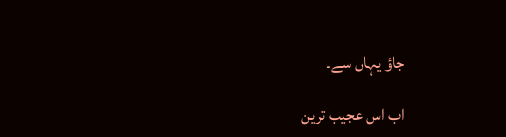جاؤ یہاں سے۔

اب اس عجیب ترین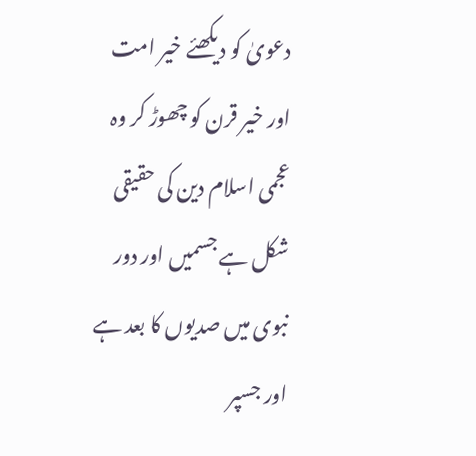دعویٰ کو دیکھئے خیر امت اور خیر قرن کو چھوڑ کر وہ عجمی اسلام دین کی حقیقی شکل ہے جسمیں اور دور نبوی میں صدیوں کا بعد ہے اور جسپر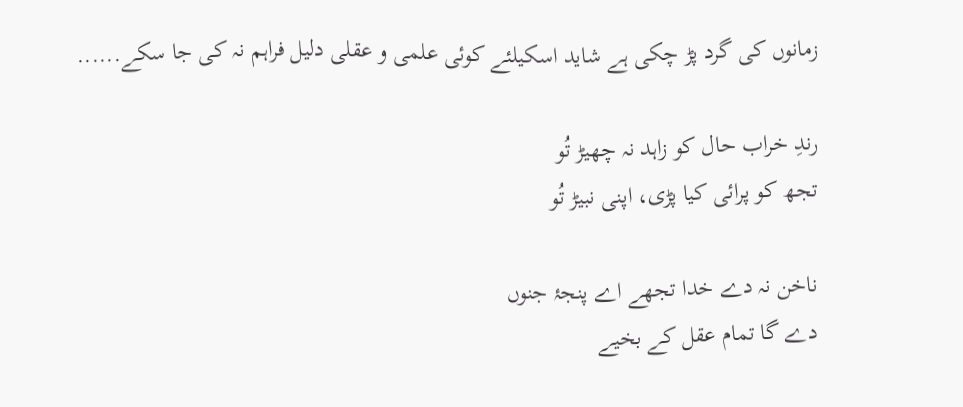زمانوں کی گرد پڑ چکی ہے شاید اسکیلئے کوئی علمی و عقلی دلیل فراہم نہ کی جا سکے......

رندِ خراب حال کو زاہد نہ چھیڑ تُو
تجھ کو پرائی کیا پڑی، اپنی نبیڑ تُو

ناخن نہ دے خدا تجھے اے پنجۂ جنوں
دے گا تمام عقل کے بخیے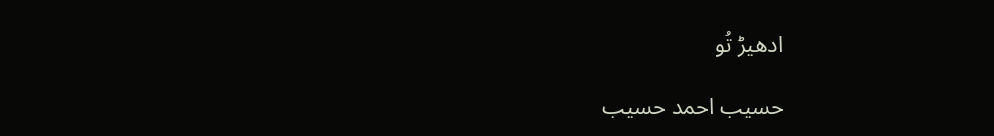ادھیڑ تُو

حسیب احمد حسیب